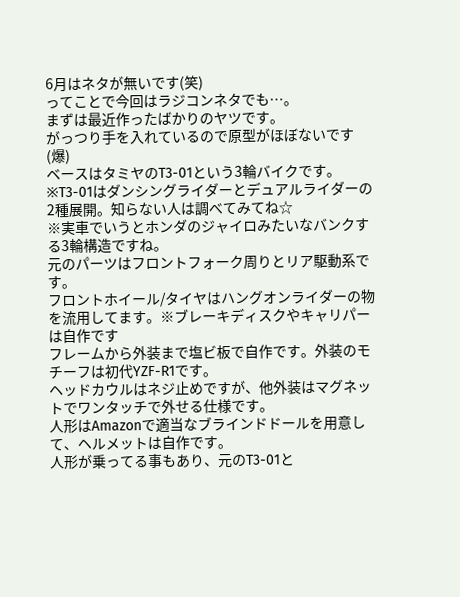6月はネタが無いです(笑)
ってことで今回はラジコンネタでも…。
まずは最近作ったばかりのヤツです。
がっつり手を入れているので原型がほぼないです(爆)
ベースはタミヤのT3-01という3輪バイクです。
※T3-01はダンシングライダーとデュアルライダーの2種展開。知らない人は調べてみてね☆
※実車でいうとホンダのジャイロみたいなバンクする3輪構造ですね。
元のパーツはフロントフォーク周りとリア駆動系です。
フロントホイール/タイヤはハングオンライダーの物を流用してます。※ブレーキディスクやキャリパーは自作です
フレームから外装まで塩ビ板で自作です。外装のモチーフは初代YZF-R1です。
ヘッドカウルはネジ止めですが、他外装はマグネットでワンタッチで外せる仕様です。
人形はAmazonで適当なブラインドドールを用意して、ヘルメットは自作です。
人形が乗ってる事もあり、元のT3-01と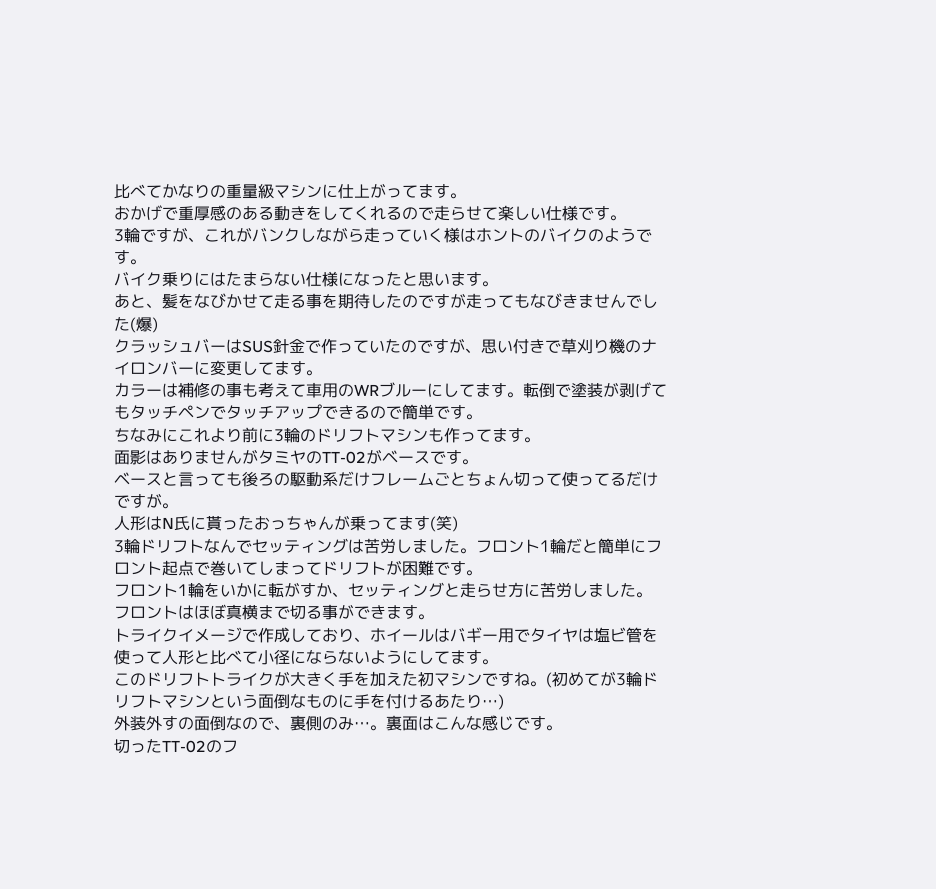比べてかなりの重量級マシンに仕上がってます。
おかげで重厚感のある動きをしてくれるので走らせて楽しい仕様です。
3輪ですが、これがバンクしながら走っていく様はホントのバイクのようです。
バイク乗りにはたまらない仕様になったと思います。
あと、髪をなびかせて走る事を期待したのですが走ってもなびきませんでした(爆)
クラッシュバーはSUS針金で作っていたのですが、思い付きで草刈り機のナイロンバーに変更してます。
カラーは補修の事も考えて車用のWRブルーにしてます。転倒で塗装が剥げてもタッチペンでタッチアップできるので簡単です。
ちなみにこれより前に3輪のドリフトマシンも作ってます。
面影はありませんがタミヤのTT-02がベースです。
ベースと言っても後ろの駆動系だけフレームごとちょん切って使ってるだけですが。
人形はN氏に貰ったおっちゃんが乗ってます(笑)
3輪ドリフトなんでセッティングは苦労しました。フロント1輪だと簡単にフロント起点で巻いてしまってドリフトが困難です。
フロント1輪をいかに転がすか、セッティングと走らせ方に苦労しました。
フロントはほぼ真横まで切る事ができます。
トライクイメージで作成しており、ホイールはバギー用でタイヤは塩ビ管を使って人形と比べて小径にならないようにしてます。
このドリフトトライクが大きく手を加えた初マシンですね。(初めてが3輪ドリフトマシンという面倒なものに手を付けるあたり…)
外装外すの面倒なので、裏側のみ…。裏面はこんな感じです。
切ったTT-02のフ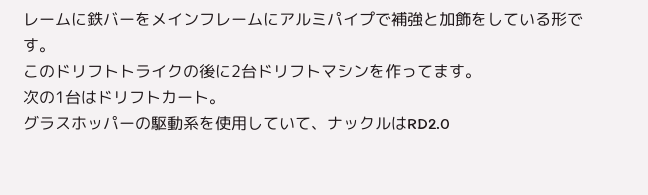レームに鉄バーをメインフレームにアルミパイプで補強と加飾をしている形です。
このドリフトトライクの後に2台ドリフトマシンを作ってます。
次の1台はドリフトカート。
グラスホッパーの駆動系を使用していて、ナックルはRD2.0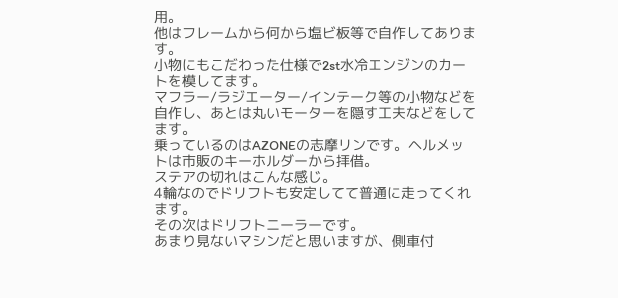用。
他はフレームから何から塩ビ板等で自作してあります。
小物にもこだわった仕様で2st水冷エンジンのカートを模してます。
マフラー/ラジエーター/インテーク等の小物などを自作し、あとは丸いモーターを隠す工夫などをしてます。
乗っているのはAZONEの志摩リンです。ヘルメットは市販のキーホルダーから拝借。
ステアの切れはこんな感じ。
4輪なのでドリフトも安定してて普通に走ってくれます。
その次はドリフトニーラーです。
あまり見ないマシンだと思いますが、側車付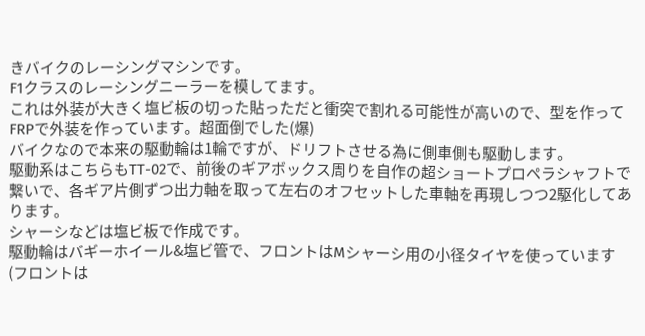きバイクのレーシングマシンです。
F1クラスのレーシングニーラーを模してます。
これは外装が大きく塩ビ板の切った貼っただと衝突で割れる可能性が高いので、型を作ってFRPで外装を作っています。超面倒でした(爆)
バイクなので本来の駆動輪は1輪ですが、ドリフトさせる為に側車側も駆動します。
駆動系はこちらもTT-02で、前後のギアボックス周りを自作の超ショートプロペラシャフトで繋いで、各ギア片側ずつ出力軸を取って左右のオフセットした車軸を再現しつつ2駆化してあります。
シャーシなどは塩ビ板で作成です。
駆動輪はバギーホイール&塩ビ管で、フロントはMシャーシ用の小径タイヤを使っています(フロントは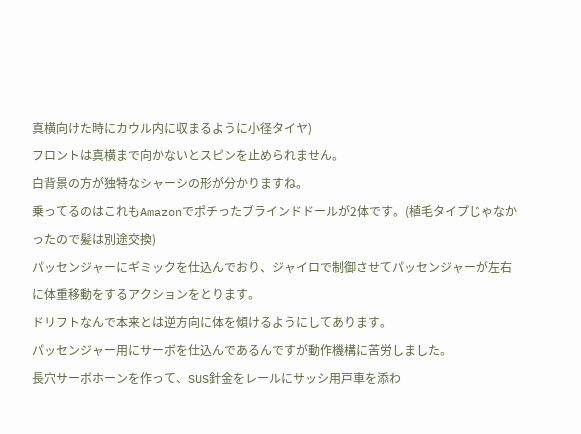真横向けた時にカウル内に収まるように小径タイヤ)
フロントは真横まで向かないとスピンを止められません。
白背景の方が独特なシャーシの形が分かりますね。
乗ってるのはこれもAmazonでポチったブラインドドールが2体です。(植毛タイプじゃなかったので髪は別途交換)
パッセンジャーにギミックを仕込んでおり、ジャイロで制御させてパッセンジャーが左右に体重移動をするアクションをとります。
ドリフトなんで本来とは逆方向に体を傾けるようにしてあります。
パッセンジャー用にサーボを仕込んであるんですが動作機構に苦労しました。
長穴サーボホーンを作って、SUS針金をレールにサッシ用戸車を添わ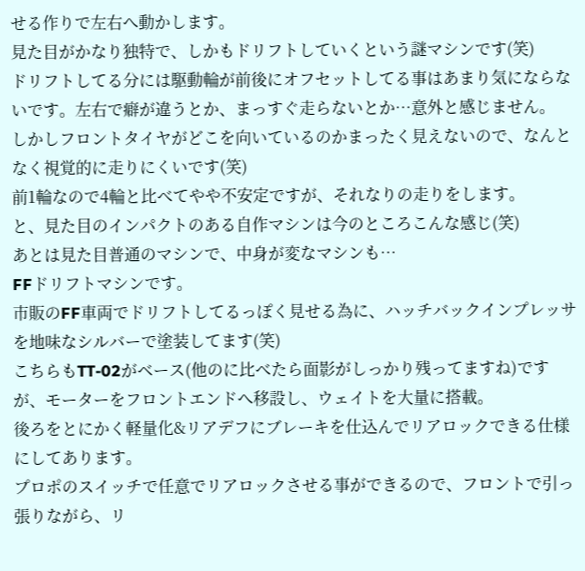せる作りで左右へ動かします。
見た目がかなり独特で、しかもドリフトしていくという謎マシンです(笑)
ドリフトしてる分には駆動輪が前後にオフセットしてる事はあまり気にならないです。左右で癖が違うとか、まっすぐ走らないとか…意外と感じません。
しかしフロントタイヤがどこを向いているのかまったく見えないので、なんとなく視覚的に走りにくいです(笑)
前1輪なので4輪と比べてやや不安定ですが、それなりの走りをします。
と、見た目のインパクトのある自作マシンは今のところこんな感じ(笑)
あとは見た目普通のマシンで、中身が変なマシンも…
FFドリフトマシンです。
市販のFF車両でドリフトしてるっぽく見せる為に、ハッチバックインプレッサを地味なシルバーで塗装してます(笑)
こちらもTT-02がベース(他のに比べたら面影がしっかり残ってますね)ですが、モーターをフロントエンドへ移設し、ウェイトを大量に搭載。
後ろをとにかく軽量化&リアデフにブレーキを仕込んでリアロックできる仕様にしてあります。
プロポのスイッチで任意でリアロックさせる事ができるので、フロントで引っ張りながら、リ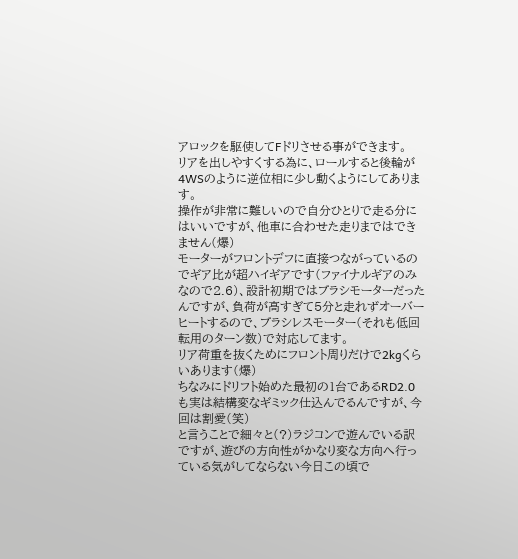アロックを駆使してFドリさせる事ができます。
リアを出しやすくする為に、ロールすると後輪が4WSのように逆位相に少し動くようにしてあります。
操作が非常に難しいので自分ひとりで走る分にはいいですが、他車に合わせた走りまではできません(爆)
モーターがフロントデフに直接つながっているのでギア比が超ハイギアです(ファイナルギアのみなので2.6)、設計初期ではブラシモーターだったんですが、負荷が高すぎて5分と走れずオーバーヒートするので、ブラシレスモーター(それも低回転用のターン数)で対応してます。
リア荷重を抜くためにフロント周りだけで2kgくらいあります(爆)
ちなみにドリフト始めた最初の1台であるRD2.0も実は結構変なギミック仕込んでるんですが、今回は割愛(笑)
と言うことで細々と(?)ラジコンで遊んでいる訳ですが、遊びの方向性がかなり変な方向へ行っている気がしてならない今日この頃で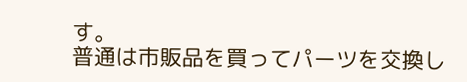す。
普通は市販品を買ってパーツを交換し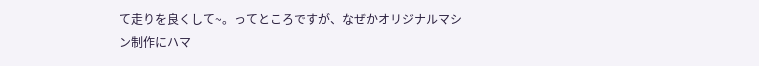て走りを良くして~。ってところですが、なぜかオリジナルマシン制作にハマ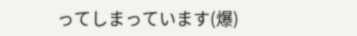ってしまっています(爆)